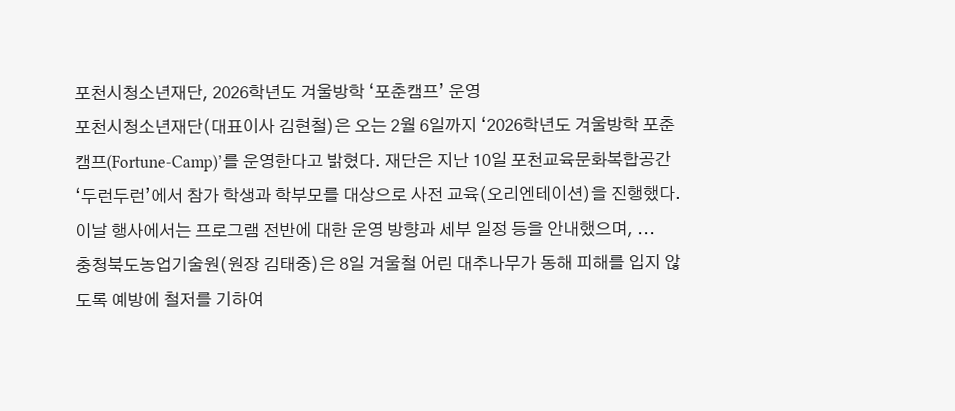포천시청소년재단, 2026학년도 겨울방학 ‘포춘캠프’ 운영
포천시청소년재단(대표이사 김현철)은 오는 2월 6일까지 ‘2026학년도 겨울방학 포춘캠프(Fortune-Camp)’를 운영한다고 밝혔다. 재단은 지난 10일 포천교육문화복합공간 ‘두런두런’에서 참가 학생과 학부모를 대상으로 사전 교육(오리엔테이션)을 진행했다. 이날 행사에서는 프로그램 전반에 대한 운영 방향과 세부 일정 등을 안내했으며, ...
충청북도농업기술원(원장 김태중)은 8일 겨울철 어린 대추나무가 동해 피해를 입지 않도록 예방에 철저를 기하여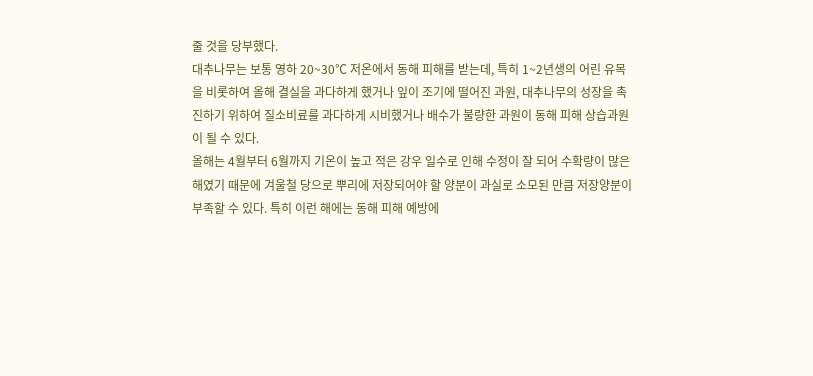줄 것을 당부했다.
대추나무는 보통 영하 20~30℃ 저온에서 동해 피해를 받는데, 특히 1~2년생의 어린 유목을 비롯하여 올해 결실을 과다하게 했거나 잎이 조기에 떨어진 과원, 대추나무의 성장을 촉진하기 위하여 질소비료를 과다하게 시비했거나 배수가 불량한 과원이 동해 피해 상습과원이 될 수 있다.
올해는 4월부터 6월까지 기온이 높고 적은 강우 일수로 인해 수정이 잘 되어 수확량이 많은 해였기 때문에 겨울철 당으로 뿌리에 저장되어야 할 양분이 과실로 소모된 만큼 저장양분이 부족할 수 있다. 특히 이런 해에는 동해 피해 예방에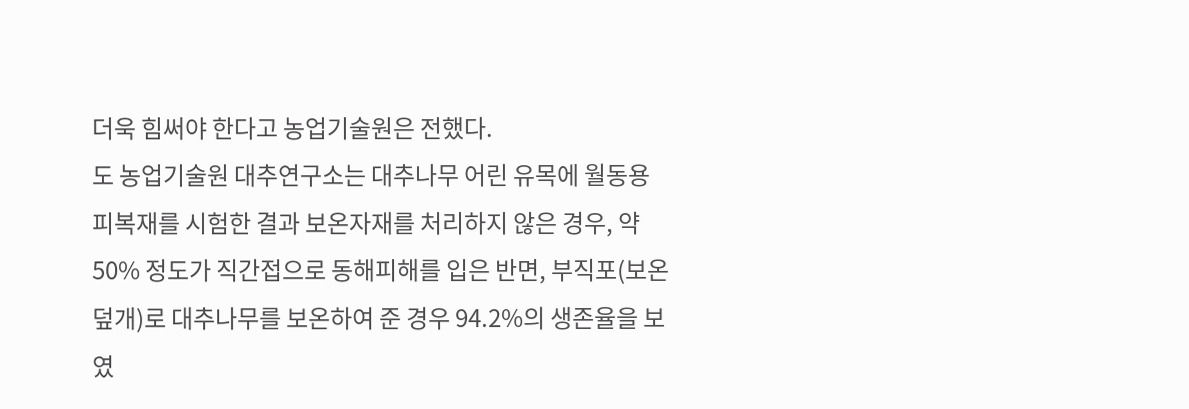더욱 힘써야 한다고 농업기술원은 전했다.
도 농업기술원 대추연구소는 대추나무 어린 유목에 월동용 피복재를 시험한 결과 보온자재를 처리하지 않은 경우, 약 50% 정도가 직간접으로 동해피해를 입은 반면, 부직포(보온덮개)로 대추나무를 보온하여 준 경우 94.2%의 생존율을 보였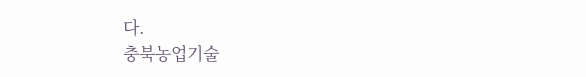다.
충북농업기술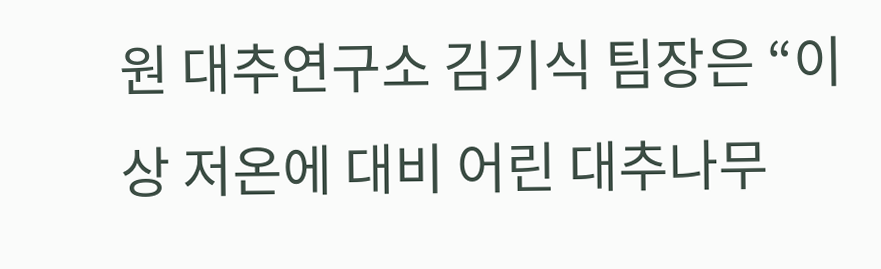원 대추연구소 김기식 팀장은 “이상 저온에 대비 어린 대추나무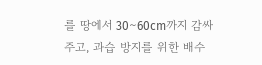를 땅에서 30∼60cm까지 감싸주고, 과습 방지를 위한 배수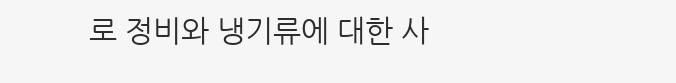로 정비와 냉기류에 대한 사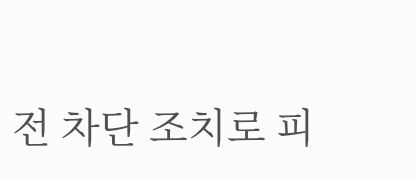전 차단 조치로 피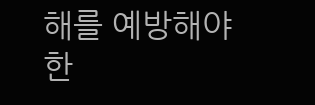해를 예방해야 한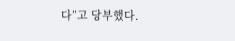다”고 당부했다.